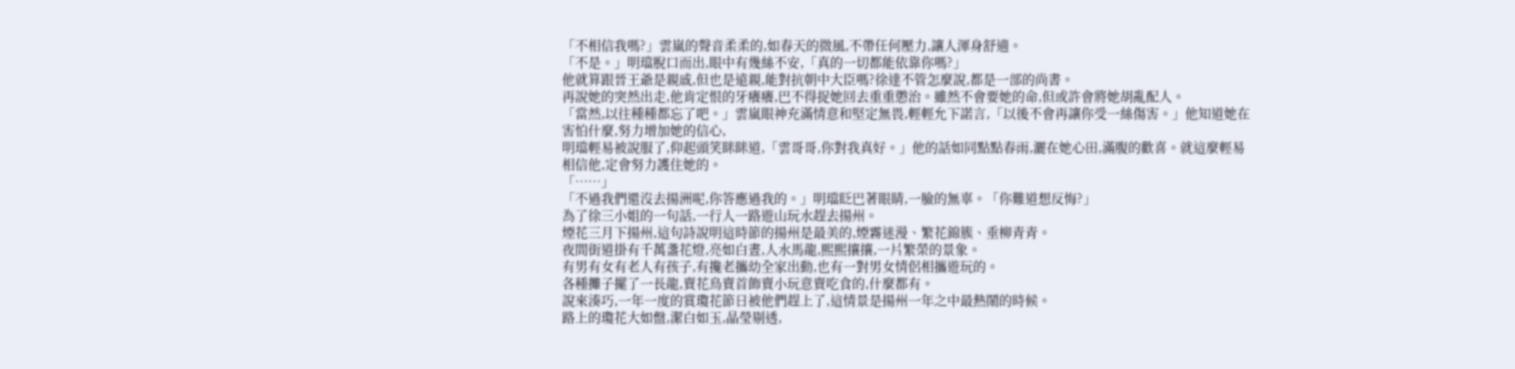「不相信我嗎?」雲嵐的聲音柔柔的,如春天的微風,不帶任何壓力,讓人渾身舒適。
「不是。」明璫脫口而出,眼中有幾絲不安,「真的一切都能依靠你嗎?」
他就算跟晉王爺是親戚,但也是遠親,能對抗朝中大臣嗎?徐達不管怎麼說,都是一部的尚書。
再說她的突然出走,他肯定恨的牙癢癢,巴不得捉她回去重重懲治。雖然不會要她的命,但或許會將她胡亂配人。
「當然,以往種種都忘了吧。」雲嵐眼神充滿情意和堅定無畏,輕輕允下諾言,「以後不會再讓你受一絲傷害。」他知道她在害怕什麼,努力增加她的信心,
明璫輕易被說服了,仰起頭笑眯眯道,「雲哥哥,你對我真好。」他的話如同點點春雨,灑在她心田,滿腹的歡喜。就這麼輕易相信他,定會努力護住她的。
「……」
「不過我們還沒去揚洲呢,你答應過我的。」明璫眨巴著眼睛,一臉的無辜。「你難道想反悔?」
為了徐三小姐的一句話,一行人一路遊山玩水趕去揚州。
煙花三月下揚州,這句詩說明這時節的揚州是最美的,煙霧迷漫、繁花錦簇、垂柳青青。
夜間街道掛有千萬盞花燈,亮如白晝,人水馬龍,熙熙攘攘,一片繁榮的景象。
有男有女有老人有孩子,有攙老攜幼全家出動,也有一對男女情侶相攜遊玩的。
各種攤子擺了一長龍,賣花鳥賣首飾賣小玩意賣吃食的,什麼都有。
說來湊巧,一年一度的賞瓊花節日被他們趕上了,這情景是揚州一年之中最熱鬧的時候。
路上的瓊花大如盤,潔白如玉,晶瑩剔透,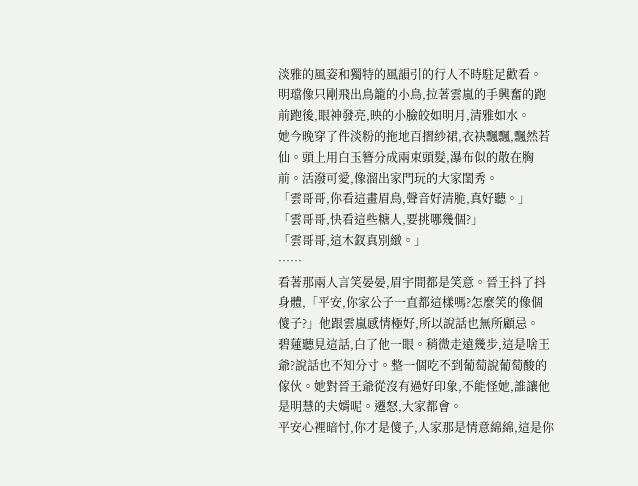淡雅的風姿和獨特的風韻引的行人不時駐足歡看。
明璫像只剛飛出鳥籠的小鳥,拉著雲嵐的手興奮的跑前跑後,眼神發亮,映的小臉皎如明月,清雅如水。
她今晚穿了件淡粉的拖地百摺紗裙,衣袂飄飄,飄然若仙。頭上用白玉簪分成兩束頭髮,瀑布似的散在胸前。活潑可愛,像溜出家門玩的大家閨秀。
「雲哥哥,你看這畫眉鳥,聲音好清脆,真好聽。」
「雲哥哥,快看這些糖人,要挑哪幾個?」
「雲哥哥,這木釵真別緻。」
……
看著那兩人言笑晏晏,眉宇間都是笑意。晉王抖了抖身體,「平安,你家公子一直都這樣嗎?怎麼笑的像個傻子?」他跟雲嵐感情極好,所以說話也無所顧忌。
碧蓮聽見這話,白了他一眼。稍微走遠幾步,這是啥王爺?說話也不知分寸。整一個吃不到葡萄說葡萄酸的傢伙。她對晉王爺從沒有過好印象,不能怪她,誰讓他是明慧的夫婿呢。遷怒,大家都會。
平安心裡暗忖,你才是傻子,人家那是情意綿綿,這是你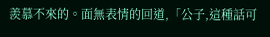羨慕不來的。面無表情的回道,「公子,這種話可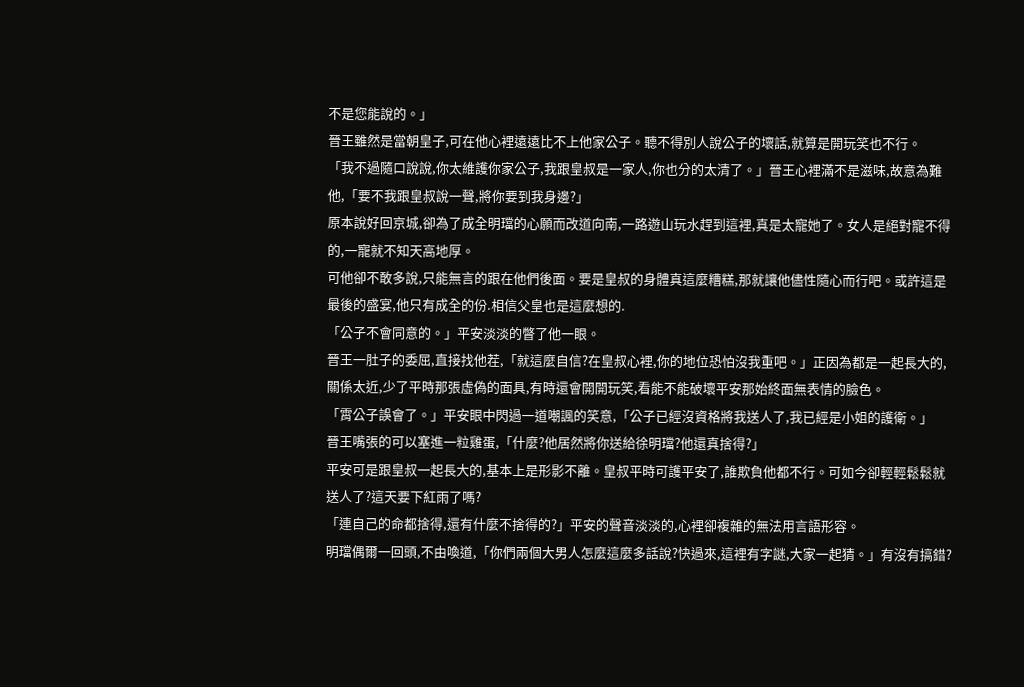不是您能說的。」
晉王雖然是當朝皇子,可在他心裡遠遠比不上他家公子。聽不得別人說公子的壞話,就算是開玩笑也不行。
「我不過隨口說說,你太維護你家公子,我跟皇叔是一家人,你也分的太清了。」晉王心裡滿不是滋味,故意為難他,「要不我跟皇叔說一聲,將你要到我身邊?」
原本說好回京城,卻為了成全明璫的心願而改道向南,一路遊山玩水趕到這裡,真是太寵她了。女人是絕對寵不得的,一寵就不知天高地厚。
可他卻不敢多說,只能無言的跟在他們後面。要是皇叔的身體真這麼糟糕,那就讓他儘性隨心而行吧。或許這是最後的盛宴,他只有成全的份.相信父皇也是這麼想的.
「公子不會同意的。」平安淡淡的瞥了他一眼。
晉王一肚子的委屈,直接找他茬,「就這麼自信?在皇叔心裡,你的地位恐怕沒我重吧。」正因為都是一起長大的,關係太近,少了平時那張虛偽的面具,有時還會開開玩笑,看能不能破壞平安那始終面無表情的臉色。
「霄公子誤會了。」平安眼中閃過一道嘲諷的笑意,「公子已經沒資格將我送人了,我已經是小姐的護衛。」
晉王嘴張的可以塞進一粒雞蛋,「什麼?他居然將你送給徐明璫?他還真捨得?」
平安可是跟皇叔一起長大的,基本上是形影不離。皇叔平時可護平安了,誰欺負他都不行。可如今卻輕輕鬆鬆就送人了?這天要下紅雨了嗎?
「連自己的命都捨得,還有什麼不捨得的?」平安的聲音淡淡的,心裡卻複雜的無法用言語形容。
明璫偶爾一回頭,不由喚道,「你們兩個大男人怎麼這麼多話說?快過來,這裡有字謎,大家一起猜。」有沒有搞錯?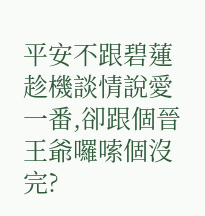平安不跟碧蓮趁機談情說愛一番,卻跟個晉王爺囉嗦個沒完?